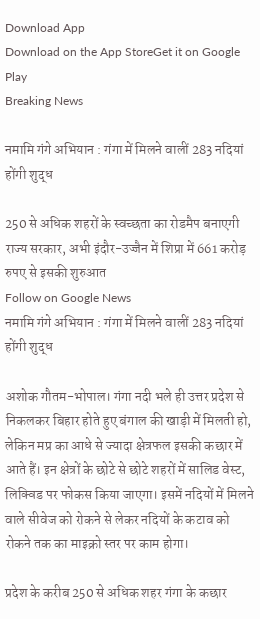Download App
Download on the App StoreGet it on Google Play
Breaking News

नमामि गंगे अभियान : गंगा में मिलने वालीं 283 नदियां होंगी शुद्ध

250 से अधिक शहरों के स्वच्छता का रोडमैप बनाएगी राज्य सरकार, अभी इंदौर-उज्जैन में शिप्रा में 661 करोड़ रुपए से इसकी शुरुआत
Follow on Google News
नमामि गंगे अभियान : गंगा में मिलने वालीं 283 नदियां होंगी शुद्ध

अशोक गौतम-भोपाल। गंगा नदी भले ही उत्तर प्रदेश से निकलकर बिहार होते हुए बंगाल की खाड़ी में मिलती हो, लेकिन मप्र का आधे से ज्यादा क्षेत्रफल इसकी कछार में आते हैं। इन क्षेत्रों के छोटे से छोटे शहरों में सालिड वेस्ट, लिक्विड पर फोकस किया जाएगा। इसमें नदियों में मिलने वाले सीवेज को रोकने से लेकर नदियों के कटाव को रोकने तक का माइक्रो स्तर पर काम होगा।

प्रदेश के करीब 250 से अधिक शहर गंगा के कछार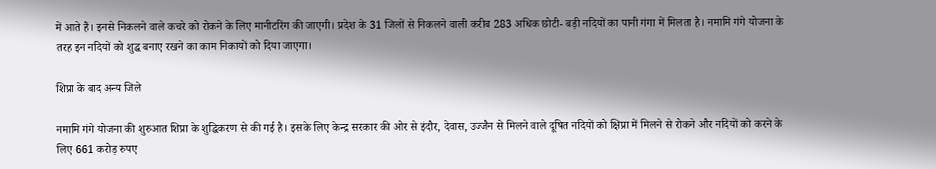में आते हैं। इनसे निकलने वाले कचरे को रोकने के लिए मानीटरिंग की जाएगी। प्रदेश के 31 जिलों से निकलने वाली करीब 283 अधिक छोटी- बड़ी नदियों का पानी गंगा में मिलता है। नमामि गंगे योजना के तरह इन नदियों को शुद्ध बनाए रखने का काम निकायों को दिया जाएगा।

शिप्रा के बाद अन्य जिले

नमामि गंगे योजना की शुरुआत शिप्रा के शुद्धिकरण से की गई है। इसके लिए केन्द्र सरकार की ओर से इंदौर, देवास, उज्जैन से मिलने वाले दूषित नदियों को क्षिप्रा में मिलने से रोकने और नदियों को करने के लिए 661 करोड़ रुपए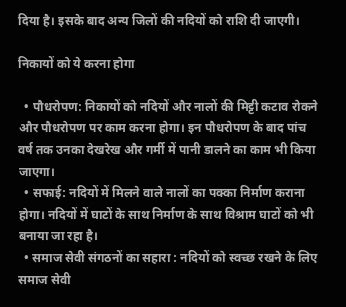दिया है। इसके बाद अन्य जिलों की नदियों को राशि दी जाएगी।

निकायों को ये करना होगा

  • पौधरोपण: निकायों को नदियों और नालों की मिट्टी कटाव रोकने और पौधरोपण पर काम करना होगा। इन पौधरोपण के बाद पांच वर्ष तक उनका देखरेख और गर्मी में पानी डालने का काम भी किया जाएगा।
  • सफाई: नदियों में मिलने वाले नालों का पक्का निर्माण कराना होगा। नदियों में घाटों के साथ निर्माण के साथ विश्राम घाटों को भी बनाया जा रहा है।
  • समाज सेवी संगठनों का सहारा : नदियों को स्वच्छ रखने के लिए समाज सेवी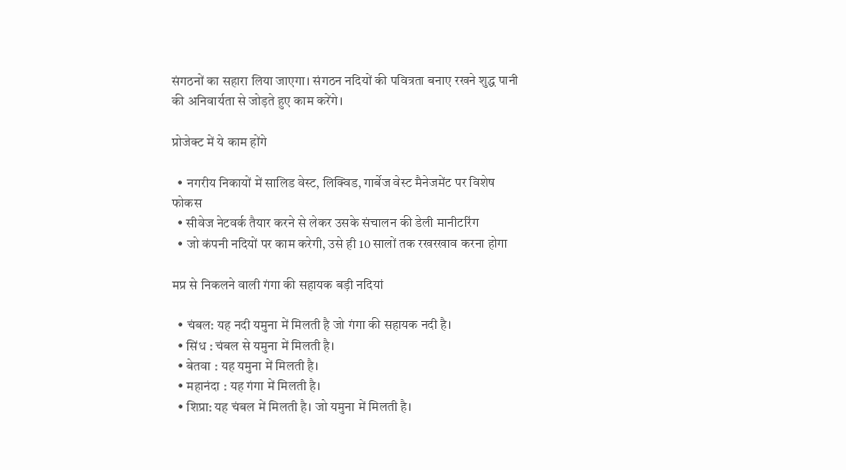संगठनों का सहारा लिया जाएगा। संगठन नदियों की पवित्रता बनाए रखने शुद्ध पानी की अनिवार्यता से जोड़ते हुए काम करेंगे।

प्रोजेक्ट में ये काम होंगे

  • नगरीय निकायों में सालिड वेस्ट, लिक्विड, गार्बेज वेस्ट मैनेजमेंट पर विशेष फोकस
  • सीवेज नेटवर्क तैयार करने से लेकर उसके संचालन की डेली मानीटरिंग
  • जो कंपनी नदियों पर काम करेगी, उसे ही 10 सालों तक रखरखाव करना होगा

मप्र से निकलने वाली गंगा की सहायक बड़ी नदियां

  • चंबल: यह नदी यमुना में मिलती है जो गंगा की सहायक नदी है।
  • सिंध : चंबल से यमुना में मिलती है।
  • बेतवा : यह यमुना में मिलती है।
  • महानंदा : यह गंगा में मिलती है।
  • शिप्रा: यह चंबल में मिलती है। जो यमुना में मिलती है।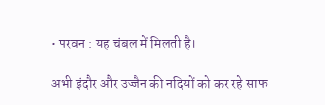• परवन : यह चंबल में मिलती है।

अभी इंदौर और उज्जैन की नदियों को कर रहे साफ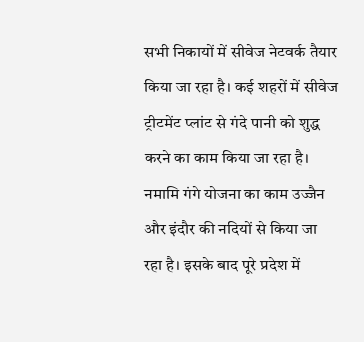सभी निकायों में सीवेज नेटवर्क तैयार किया जा रहा है। कई शहरों में सीवेज ट्रीटमेंट प्लांट से गंदे पानी को शुद्ध करने का काम किया जा रहा है। नमामि गंगे योजना का काम उज्जैन और इंदौर की नदियों से किया जा रहा है। इसके बाद पूरे प्रदेश में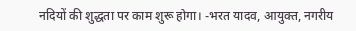नदियों की शुद्धता पर काम शुरू होगा। -भरत यादव, आयुक्त, नगरीय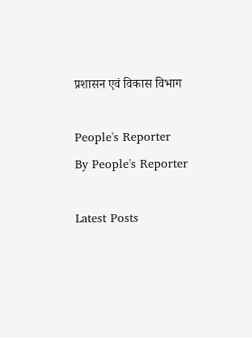प्रशासन एवं विकास विभाग

People's Reporter
By People's Reporter

Latest Posts